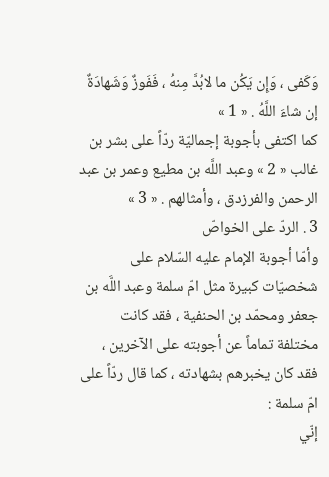وَكَفى ، وَإِن يَكُن ما لابُدَّ مِنهُ ، فَفَوزٌ وَشَهادَةٌ إن شاءَ اللَّهُ . « 1 »
كما اكتفى بأجوبة إجماليّة ردّاً على بشر بن غالب « 2 » وعبد اللَّه بن مطيع وعمر بن عبد الرحمن والفرزدق ، وأمثالهم . « 3 »
3 . الردّ على الخواصّ
وأمّا أجوبة الإمام عليه السّلام على شخصيّات كبيرة مثل امّ سلمة وعبد اللَّه بن جعفر ومحمّد بن الحنفية ، فقد كانت مختلفة تماماً عن أجوبته على الآخرين ، فقد كان يخبرهم بشهادته ، كما قال ردّاً على امّ سلمة :
إنّي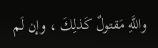واللَّهِ مَقتولٌ كَذلِكَ ، وإن لَم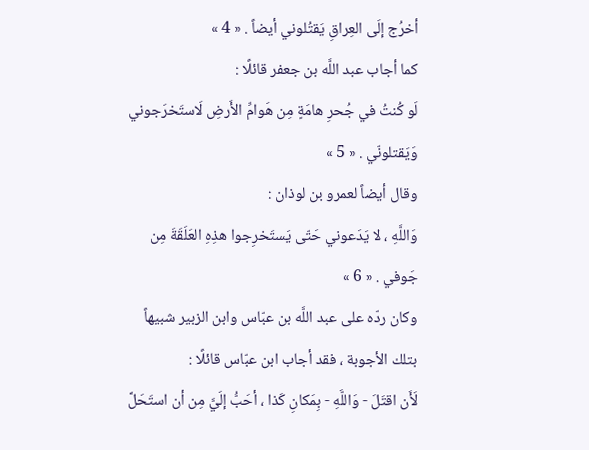أخرُج إلَى العِراقِ يَقتُلوني أيضاً . « 4 »
كما أجاب عبد اللَّه بن جعفر قائلًا :
لَو كُنتُ في جُحرِ هامَةٍ مِن هَوامِّ الأَرضِ لَاستَخرَجوني وَيَقتلونّي . « 5 »
وقال أيضاً لعمرو بن لوذان :
وَاللَّهِ ، لا يَدَعوني حَتّى يَستَخرِجوا هذِهِ العَلَقَةَ مِن جَوفي . « 6 »
وكان ردّه على عبد اللَّه بن عبّاس وابن الزبير شبيهاً بتلك الأجوبة ، فقد أجاب ابن عبّاس قائلًا :
لَأَن اقتَلَ - وَاللَّهِ - بِمَكانِ كَذا ، أحَبُّ إلَيَّ مِن أن استَحَلَّ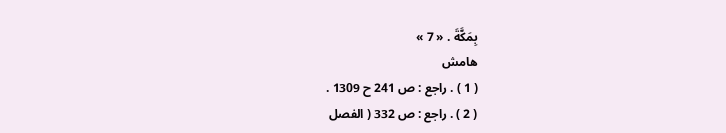بِمَكَّةَ . « 7 »
هامش
( 1 ) . راجع : ص 241 ح 1309 .
( 2 ) . راجع : ص 332 ( الفصل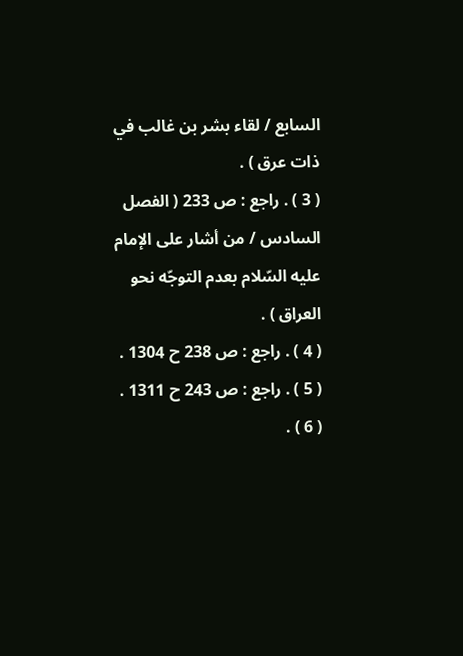السابع / لقاء بشر بن غالب في ذات عرق ) .
( 3 ) . راجع : ص 233 ( الفصل السادس / من أشار على الإمام عليه السّلام بعدم التوجّه نحو العراق ) .
( 4 ) . راجع : ص 238 ح 1304 .
( 5 ) . راجع : ص 243 ح 1311 .
( 6 ) .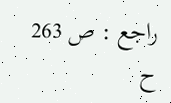راجع : ص 263 ح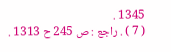1345 .
( 7 ) . راجع : ص 245 ح 1313 .